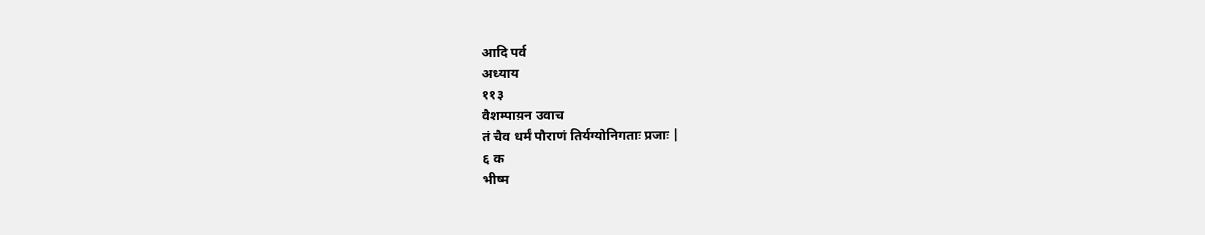आदि पर्व
अध्याय
११३
वैशम्पाय़न उवाच
तं चैव धर्मं पौराणं तिर्यग्योनिगताः प्रजाः |
६ क
भीष्म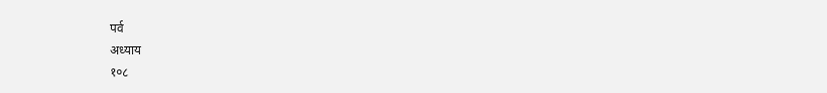पर्व
अध्याय
१०८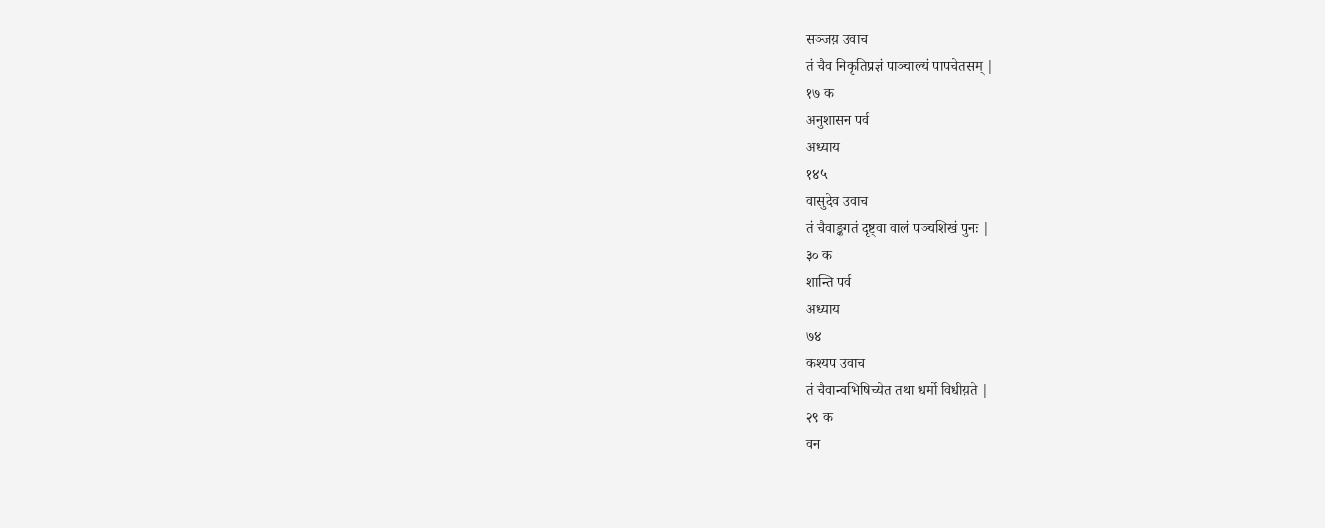सञ्जय़ उवाच
तं चैव निकृतिप्रज्ञं पाञ्चाल्यं पापचेतसम् |
१७ क
अनुशासन पर्व
अध्याय
१४५
वासुदेव उवाच
तं चैवाङ्कगतं दृष्ट्वा वालं पञ्चशिखं पुनः |
३० क
शान्ति पर्व
अध्याय
७४
कश्यप उवाच
तं चैवान्वभिषिच्येत तथा धर्मो विधीय़ते |
२९ क
वन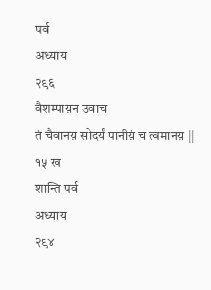पर्व
अध्याय
२९६
वैशम्पाय़न उवाच
तं चैवानय़ सोदर्यं पानीय़ं च त्वमानय़ ||
१५ ख
शान्ति पर्व
अध्याय
२९४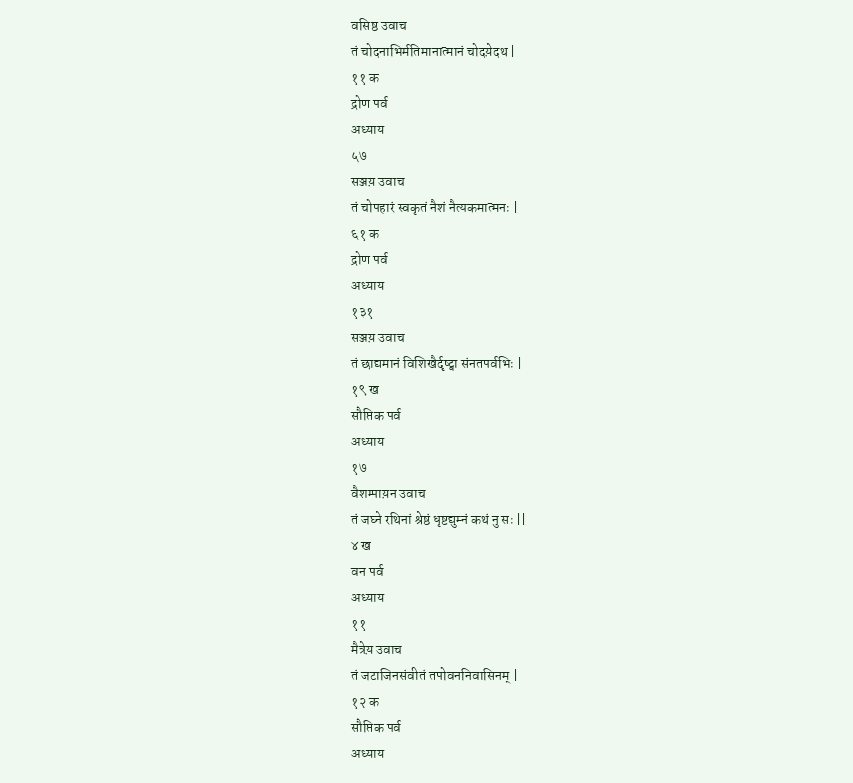वसिष्ठ उवाच
तं चोदनाभिर्मतिमानात्मानं चोदय़ेदथ |
११ क
द्रोण पर्व
अध्याय
५७
सञ्जय़ उवाच
तं चोपहारं स्वकृतं नैशं नैत्यकमात्मनः |
६१ क
द्रोण पर्व
अध्याय
१३१
सञ्जय़ उवाच
तं छाद्यमानं विशिखैर्दृष्ट्वा संनतपर्वभिः |
१९ ख
सौप्तिक पर्व
अध्याय
१७
वैशम्पाय़न उवाच
तं जघ्ने रथिनां श्रेष्ठं धृष्टद्युम्नं कथं नु सः ||
४ ख
वन पर्व
अध्याय
११
मैत्रेय़ उवाच
तं जटाजिनसंवीतं तपोवननिवासिनम् |
१२ क
सौप्तिक पर्व
अध्याय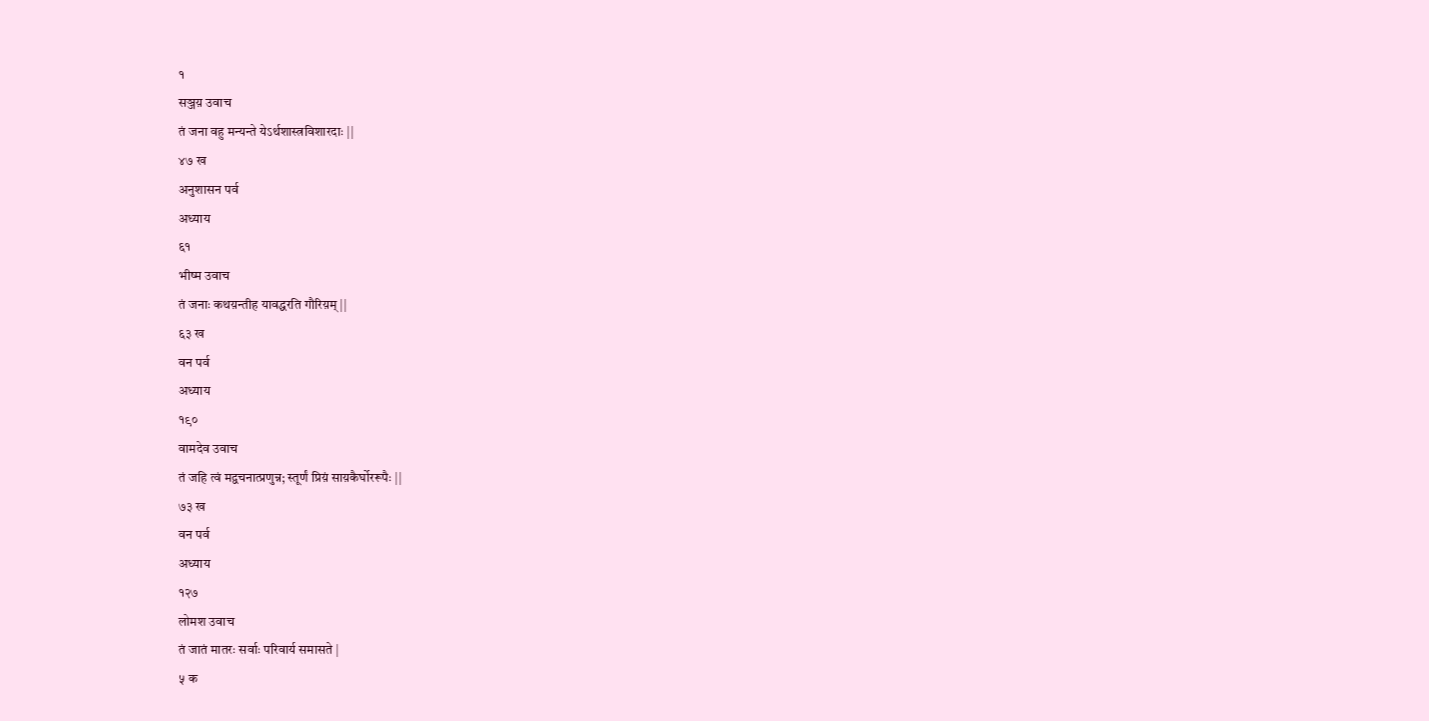१
सञ्जय़ उवाच
तं जना वहु मन्यन्ते येऽर्थशास्त्रविशारदाः ||
४७ ख
अनुशासन पर्व
अध्याय
६१
भीष्म उवाच
तं जनाः कथय़न्तीह यावद्धरति गौरिय़म् ||
६३ ख
वन पर्व
अध्याय
१९०
वामदेव उवाच
तं जहि त्वं मद्वचनात्प्रणुन्न; स्तूर्णं प्रिय़ं साय़कैर्घोररूपैः ||
७३ ख
वन पर्व
अध्याय
१२७
लोमश उवाच
तं जातं मातरः सर्वाः परिवार्य समासते |
५ क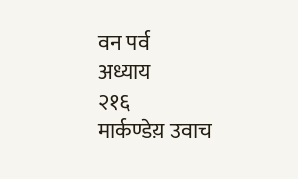वन पर्व
अध्याय
२१६
मार्कण्डेय़ उवाच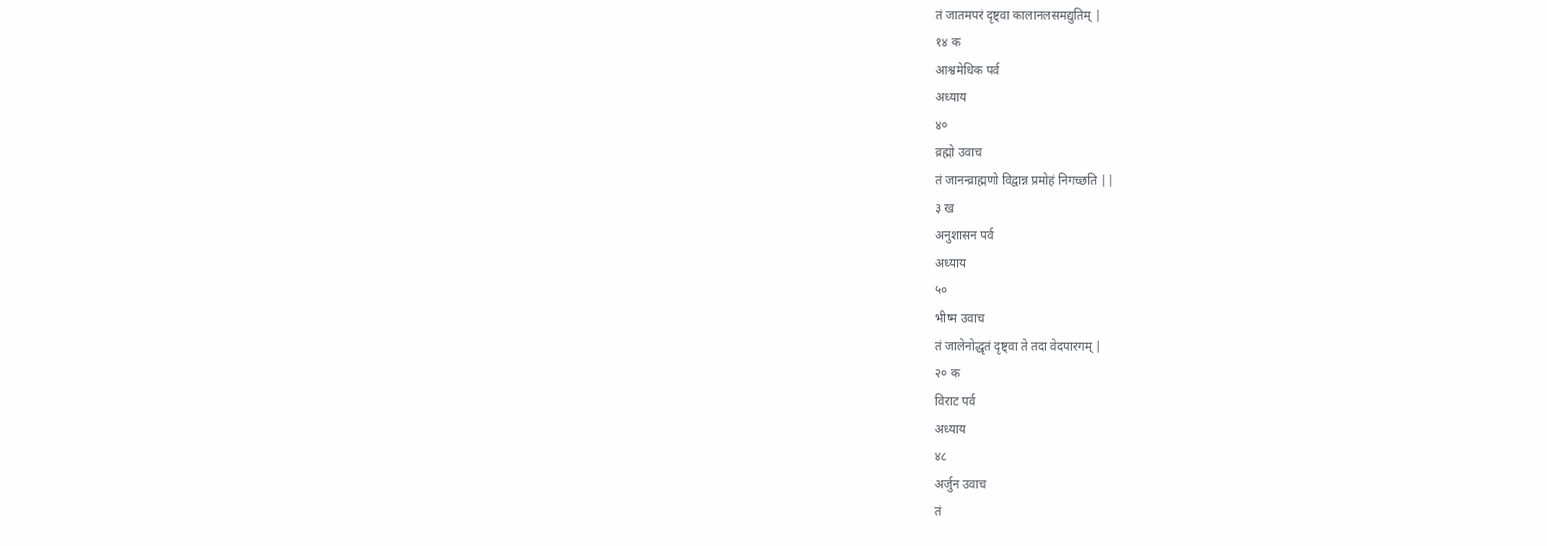तं जातमपरं दृष्ट्वा कालानलसमद्युतिम् |
१४ क
आश्वमेधिक पर्व
अध्याय
४०
व्रह्मो उवाच
तं जानन्व्राह्मणो विद्वान्न प्रमोहं निगच्छति ||
३ ख
अनुशासन पर्व
अध्याय
५०
भीष्म उवाच
तं जालेनोद्धृतं दृष्ट्वा ते तदा वेदपारगम् |
२० क
विराट पर्व
अध्याय
४८
अर्जुन उवाच
तं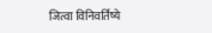जित्वा विनिवर्तिष्ये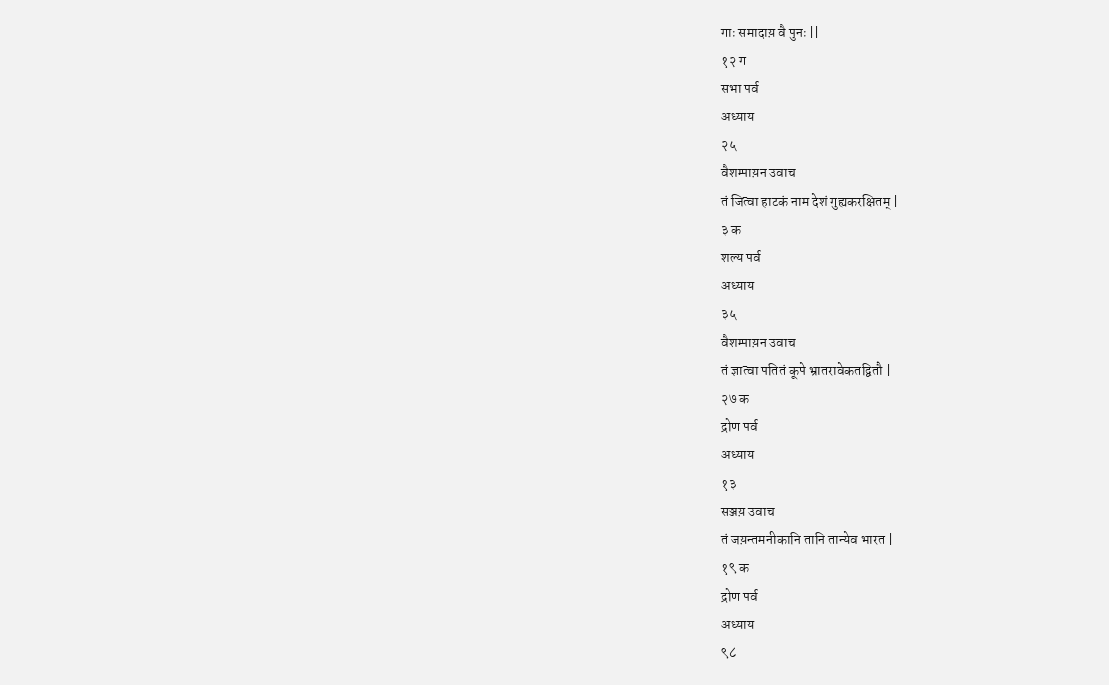गाः समादाय़ वै पुनः ||
१२ ग
सभा पर्व
अध्याय
२५
वैशम्पाय़न उवाच
तं जित्वा हाटकं नाम देशं गुह्यकरक्षितम् |
३ क
शल्य पर्व
अध्याय
३५
वैशम्पाय़न उवाच
तं ज्ञात्वा पतितं कूपे भ्रातरावेकतद्वितौ |
२७ क
द्रोण पर्व
अध्याय
१३
सञ्जय़ उवाच
तं जय़न्तमनीकानि तानि तान्येव भारत |
१९ क
द्रोण पर्व
अध्याय
९८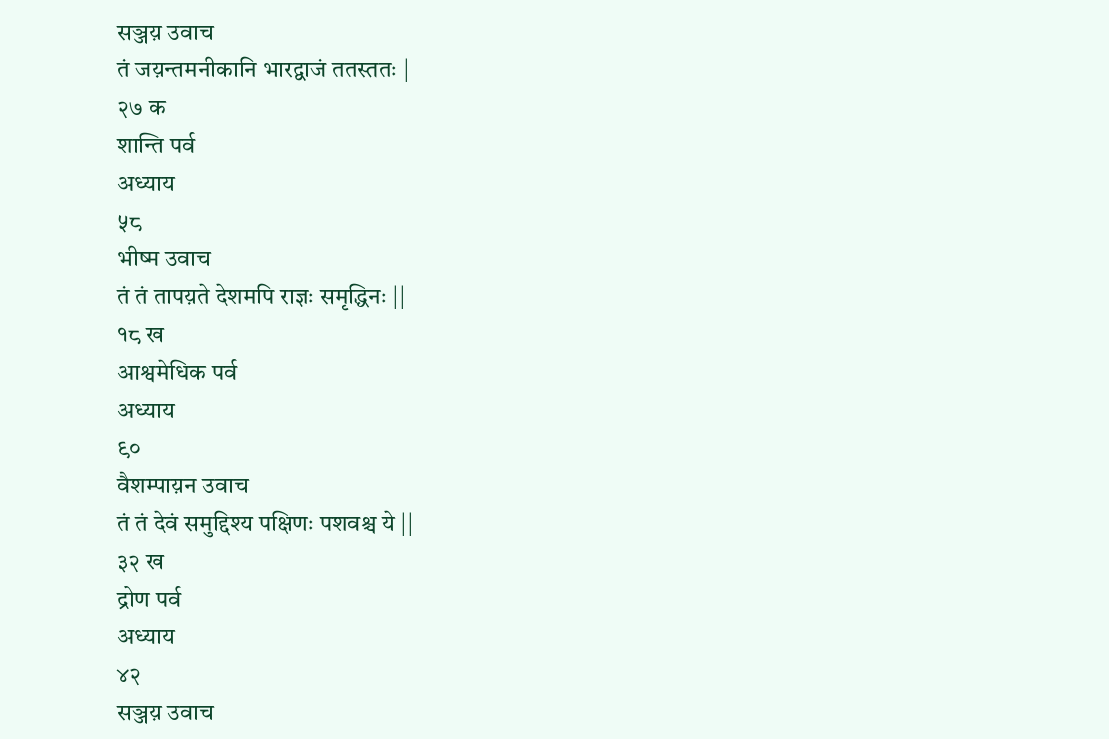सञ्जय़ उवाच
तं जय़न्तमनीकानि भारद्वाजं ततस्ततः |
२७ क
शान्ति पर्व
अध्याय
५८
भीष्म उवाच
तं तं तापय़ते देशमपि राज्ञः समृद्धिनः ||
१८ ख
आश्वमेधिक पर्व
अध्याय
९०
वैशम्पाय़न उवाच
तं तं देवं समुद्दिश्य पक्षिणः पशवश्च ये ||
३२ ख
द्रोण पर्व
अध्याय
४२
सञ्जय़ उवाच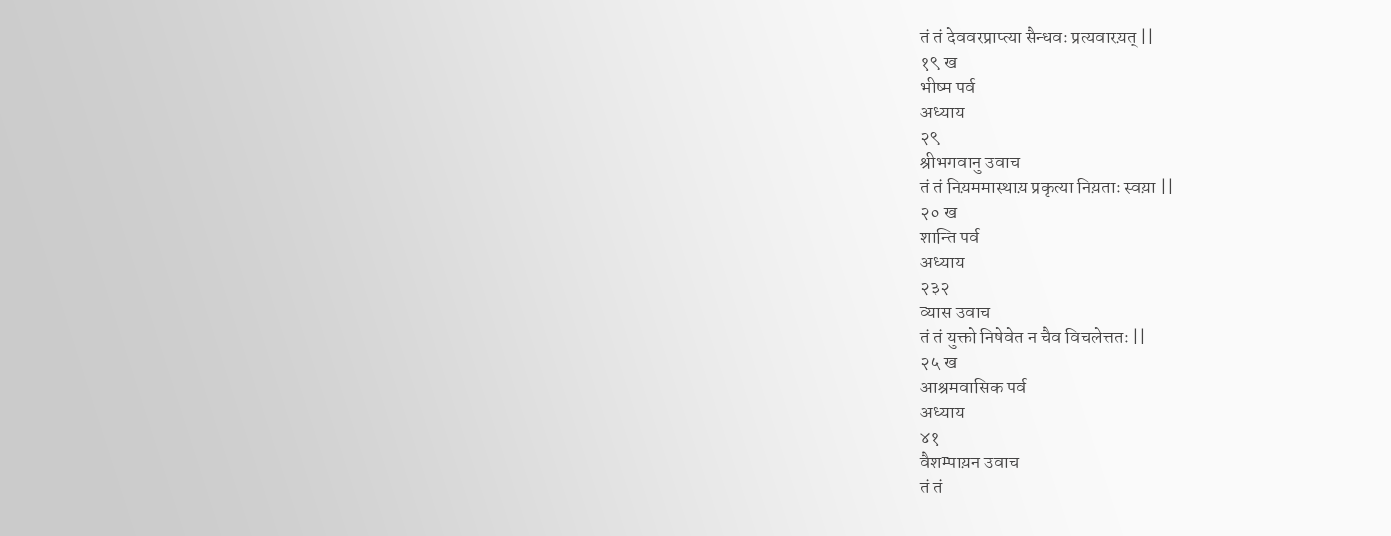तं तं देववरप्राप्त्या सैन्धवः प्रत्यवारय़त् ||
१९ ख
भीष्म पर्व
अध्याय
२९
श्रीभगवानु उवाच
तं तं निय़ममास्थाय़ प्रकृत्या निय़ताः स्वय़ा ||
२० ख
शान्ति पर्व
अध्याय
२३२
व्यास उवाच
तं तं युक्तो निषेवेत न चैव विचलेत्ततः ||
२५ ख
आश्रमवासिक पर्व
अध्याय
४१
वैशम्पाय़न उवाच
तं तं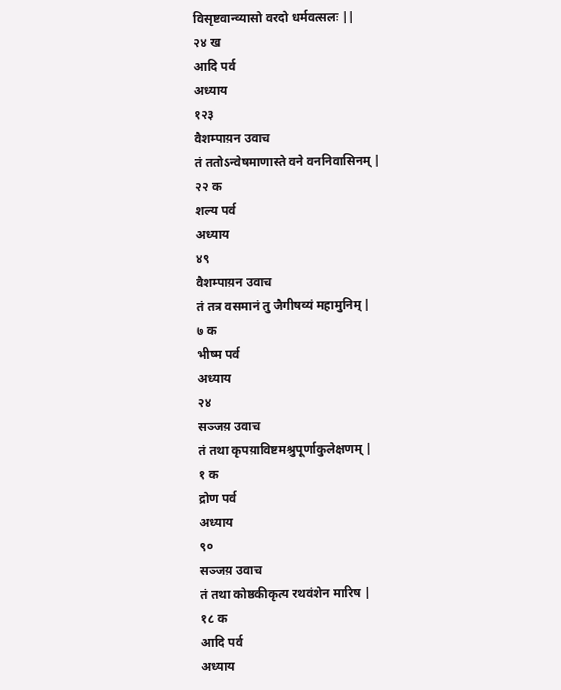विसृष्टवान्व्यासो वरदो धर्मवत्सलः ||
२४ ख
आदि पर्व
अध्याय
१२३
वैशम्पाय़न उवाच
तं ततोऽन्वेषमाणास्ते वने वननिवासिनम् |
२२ क
शल्य पर्व
अध्याय
४९
वैशम्पाय़न उवाच
तं तत्र वसमानं तु जैगीषव्यं महामुनिम् |
७ क
भीष्म पर्व
अध्याय
२४
सञ्जय़ उवाच
तं तथा कृपय़ाविष्टमश्रुपूर्णाकुलेक्षणम् |
१ क
द्रोण पर्व
अध्याय
९०
सञ्जय़ उवाच
तं तथा कोष्ठकीकृत्य रथवंशेन मारिष |
१८ क
आदि पर्व
अध्याय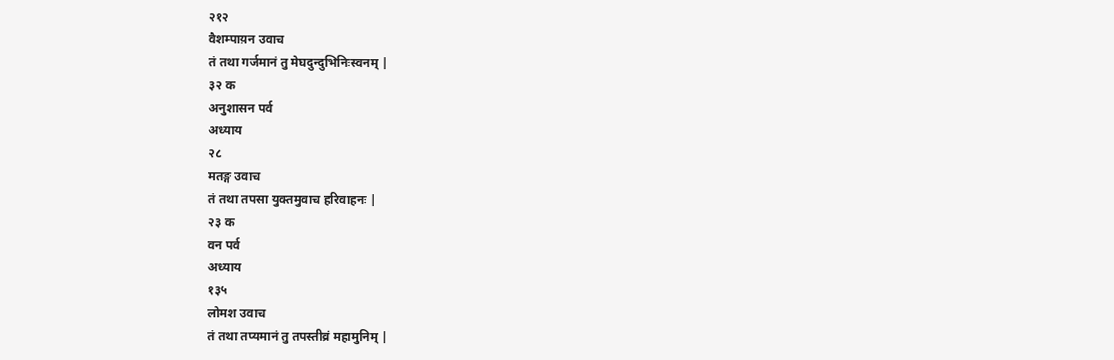२१२
वैशम्पाय़न उवाच
तं तथा गर्जमानं तु मेघदुन्दुभिनिःस्वनम् |
३२ क
अनुशासन पर्व
अध्याय
२८
मतङ्ग उवाच
तं तथा तपसा युक्तमुवाच हरिवाहनः |
२३ क
वन पर्व
अध्याय
१३५
लोमश उवाच
तं तथा तप्यमानं तु तपस्तीव्रं महामुनिम् |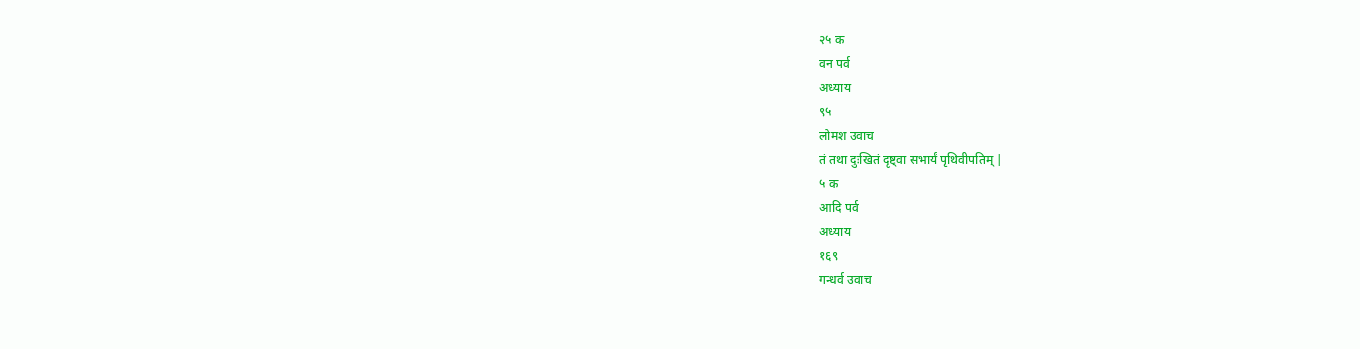२५ क
वन पर्व
अध्याय
९५
लोमश उवाच
तं तथा दुःखितं दृष्ट्वा सभार्यं पृथिवीपतिम् |
५ क
आदि पर्व
अध्याय
१६९
गन्धर्व उवाच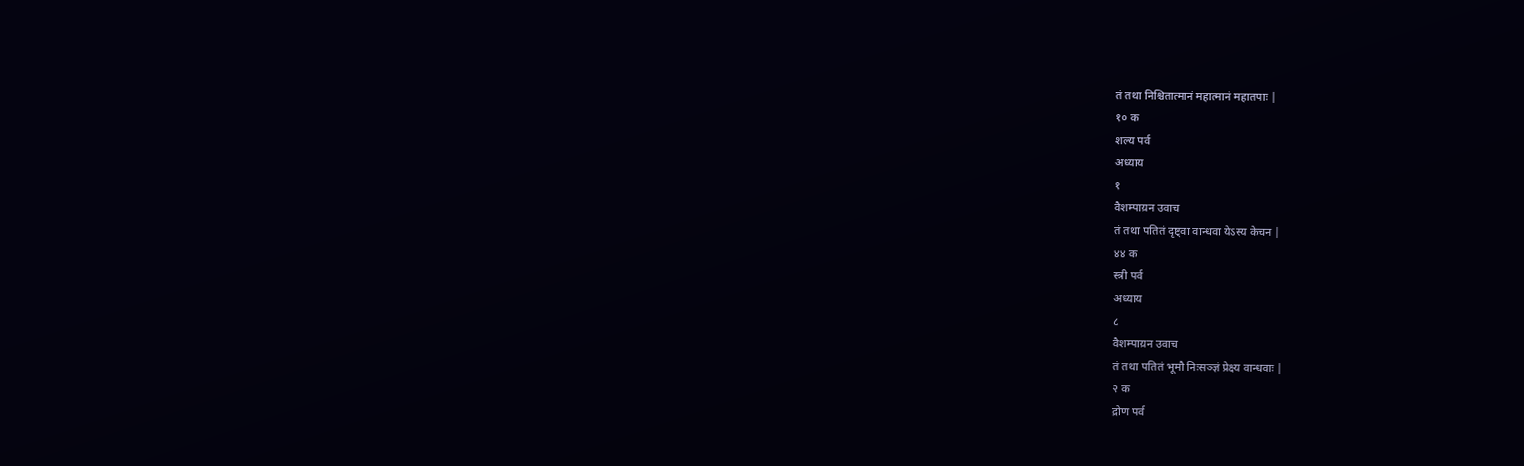तं तथा निश्चितात्मानं महात्मानं महातपाः |
१० क
शल्य पर्व
अध्याय
१
वैशम्पाय़न उवाच
तं तथा पतितं दृष्ट्वा वान्धवा येऽस्य केचन |
४४ क
स्त्री पर्व
अध्याय
८
वैशम्पाय़न उवाच
तं तथा पतितं भूमौ निःसञ्ज्ञं प्रेक्ष्य वान्धवाः |
२ क
द्रोण पर्व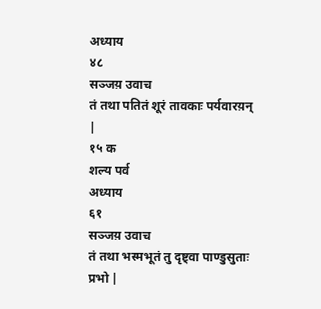अध्याय
४८
सञ्जय़ उवाच
तं तथा पतितं शूरं तावकाः पर्यवारय़न् |
१५ क
शल्य पर्व
अध्याय
६१
सञ्जय़ उवाच
तं तथा भस्मभूतं तु दृष्ट्वा पाण्डुसुताः प्रभो |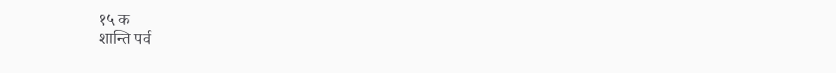१५ क
शान्ति पर्व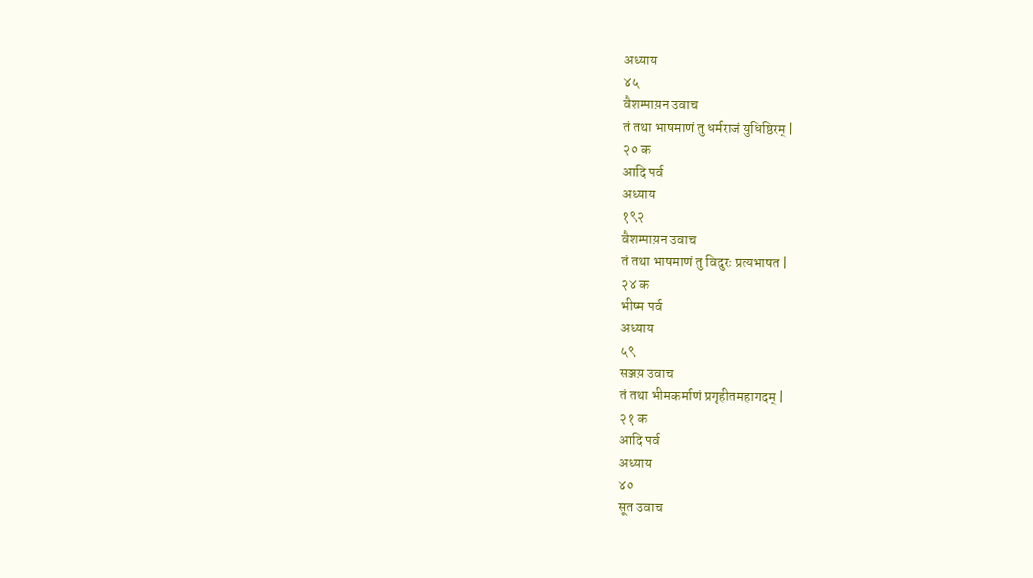अध्याय
४५
वैशम्पाय़न उवाच
तं तथा भाषमाणं तु धर्मराजं युधिष्ठिरम् |
२० क
आदि पर्व
अध्याय
१९२
वैशम्पाय़न उवाच
तं तथा भाषमाणं तु विदुरः प्रत्यभाषत |
२४ क
भीष्म पर्व
अध्याय
५९
सञ्जय़ उवाच
तं तथा भीमकर्माणं प्रगृहीतमहागदम् |
२१ क
आदि पर्व
अध्याय
४०
सूत उवाच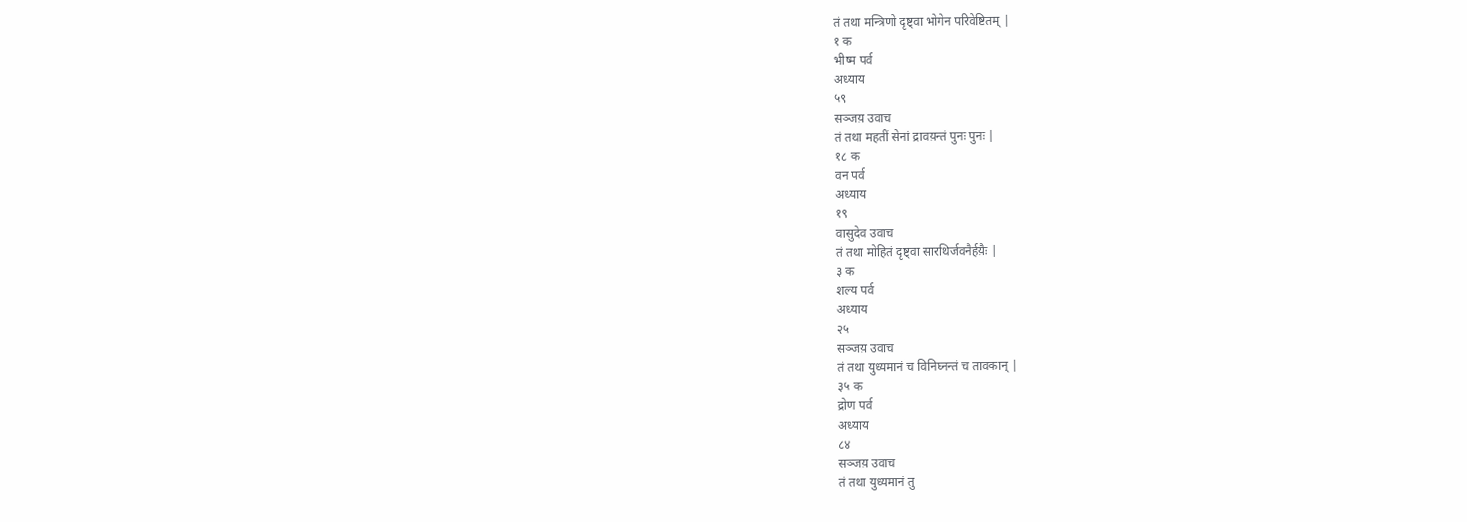तं तथा मन्त्रिणो दृष्ट्वा भोगेन परिवेष्टितम् |
१ क
भीष्म पर्व
अध्याय
५९
सञ्जय़ उवाच
तं तथा महतीं सेनां द्रावय़न्तं पुनः पुनः |
१८ क
वन पर्व
अध्याय
१९
वासुदेव उवाच
तं तथा मोहितं दृष्ट्वा सारथिर्जवनैर्हय़ैः |
३ क
शल्य पर्व
अध्याय
२५
सञ्जय़ उवाच
तं तथा युध्यमानं च विनिघ्नन्तं च तावकान् |
३५ क
द्रोण पर्व
अध्याय
८४
सञ्जय़ उवाच
तं तथा युध्यमानं तु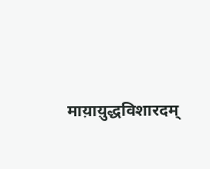माय़ाय़ुद्धविशारदम्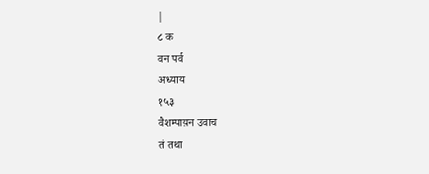|
८ क
वन पर्व
अध्याय
१५३
वैशम्पाय़न उवाच
तं तथा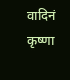वादिनं कृष्णा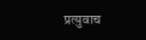प्रत्युवाच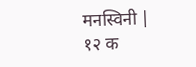मनस्विनी |
१२ क